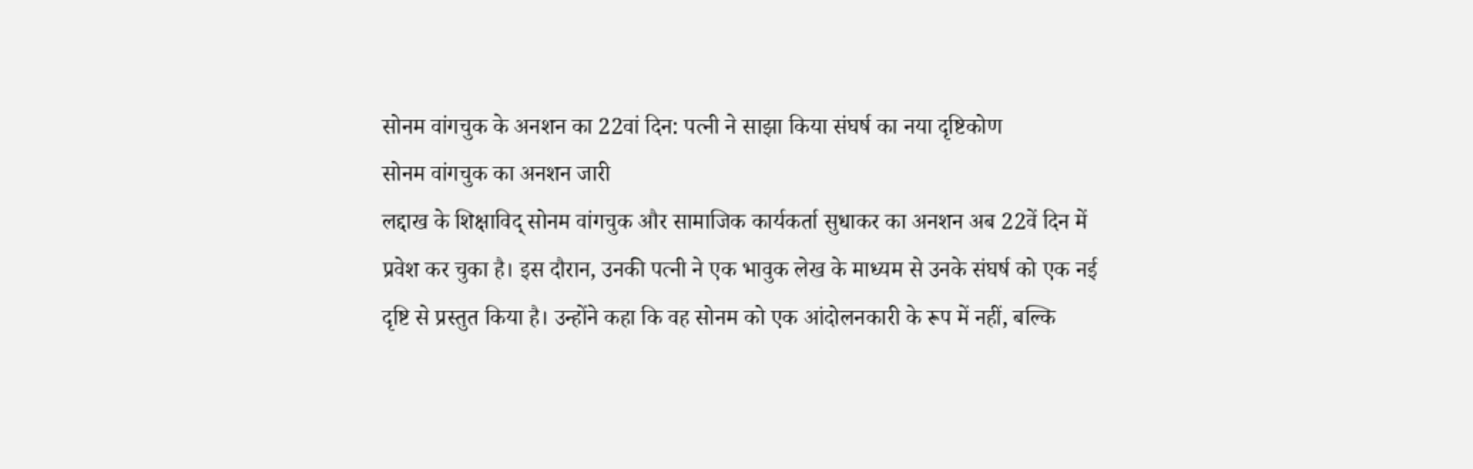सोनम वांगचुक के अनशन का 22वां दिन: पत्नी ने साझा किया संघर्ष का नया दृष्टिकोण
सोनम वांगचुक का अनशन जारी
लद्दाख के शिक्षाविद् सोनम वांगचुक और सामाजिक कार्यकर्ता सुधाकर का अनशन अब 22वें दिन में प्रवेश कर चुका है। इस दौरान, उनकी पत्नी ने एक भावुक लेख के माध्यम से उनके संघर्ष को एक नई दृष्टि से प्रस्तुत किया है। उन्होंने कहा कि वह सोनम को एक आंदोलनकारी के रूप में नहीं, बल्कि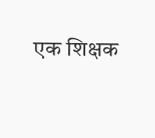एक शिक्षक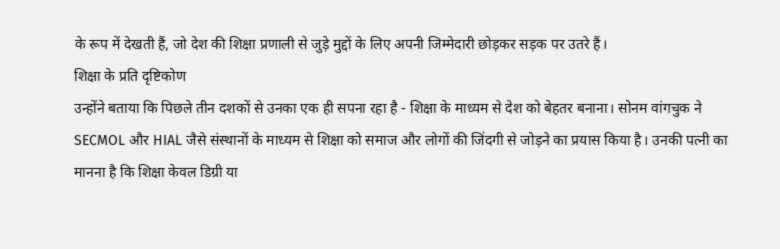के रूप में देखती हैं, जो देश की शिक्षा प्रणाली से जुड़े मुद्दों के लिए अपनी जिम्मेदारी छोड़कर सड़क पर उतरे हैं।
शिक्षा के प्रति दृष्टिकोण
उन्होंने बताया कि पिछले तीन दशकों से उनका एक ही सपना रहा है - शिक्षा के माध्यम से देश को बेहतर बनाना। सोनम वांगचुक ने SECMOL और HIAL जैसे संस्थानों के माध्यम से शिक्षा को समाज और लोगों की जिंदगी से जोड़ने का प्रयास किया है। उनकी पत्नी का मानना है कि शिक्षा केवल डिग्री या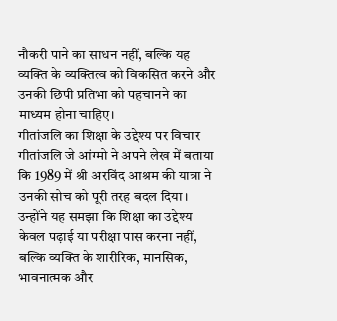नौकरी पाने का साधन नहीं, बल्कि यह व्यक्ति के व्यक्तित्व को विकसित करने और उनकी छिपी प्रतिभा को पहचानने का माध्यम होना चाहिए।
गीतांजलि का शिक्षा के उद्देश्य पर विचार
गीतांजलि जे आंग्मो ने अपने लेख में बताया कि 1989 में श्री अरविंद आश्रम की यात्रा ने उनकी सोच को पूरी तरह बदल दिया। उन्होंने यह समझा कि शिक्षा का उद्देश्य केवल पढ़ाई या परीक्षा पास करना नहीं, बल्कि व्यक्ति के शारीरिक, मानसिक, भावनात्मक और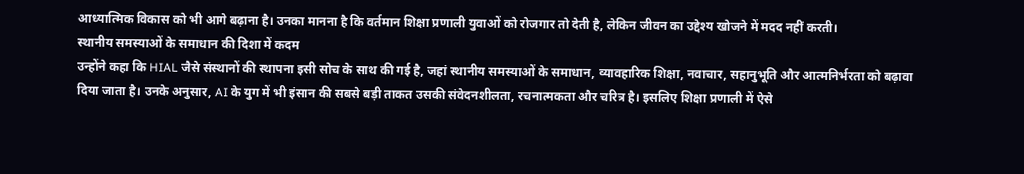आध्यात्मिक विकास को भी आगे बढ़ाना है। उनका मानना है कि वर्तमान शिक्षा प्रणाली युवाओं को रोजगार तो देती है, लेकिन जीवन का उद्देश्य खोजने में मदद नहीं करती।
स्थानीय समस्याओं के समाधान की दिशा में कदम
उन्होंने कहा कि HIAL जैसे संस्थानों की स्थापना इसी सोच के साथ की गई है, जहां स्थानीय समस्याओं के समाधान, व्यावहारिक शिक्षा, नवाचार, सहानुभूति और आत्मनिर्भरता को बढ़ावा दिया जाता है। उनके अनुसार, AI के युग में भी इंसान की सबसे बड़ी ताकत उसकी संवेदनशीलता, रचनात्मकता और चरित्र है। इसलिए शिक्षा प्रणाली में ऐसे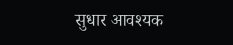सुधार आवश्यक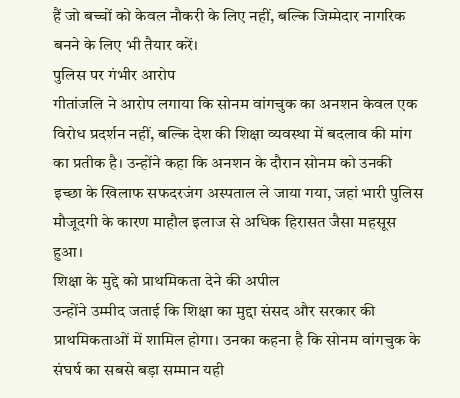हैं जो बच्चों को केवल नौकरी के लिए नहीं, बल्कि जिम्मेदार नागरिक बनने के लिए भी तैयार करें।
पुलिस पर गंभीर आरोप
गीतांजलि ने आरोप लगाया कि सोनम वांगचुक का अनशन केवल एक विरोध प्रदर्शन नहीं, बल्कि देश की शिक्षा व्यवस्था में बदलाव की मांग का प्रतीक है। उन्होंने कहा कि अनशन के दौरान सोनम को उनकी इच्छा के खिलाफ सफदरजंग अस्पताल ले जाया गया, जहां भारी पुलिस मौजूदगी के कारण माहौल इलाज से अधिक हिरासत जैसा महसूस हुआ।
शिक्षा के मुद्दे को प्राथमिकता देने की अपील
उन्होंने उम्मीद जताई कि शिक्षा का मुद्दा संसद और सरकार की प्राथमिकताओं में शामिल होगा। उनका कहना है कि सोनम वांगचुक के संघर्ष का सबसे बड़ा सम्मान यही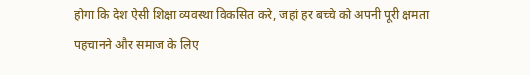होगा कि देश ऐसी शिक्षा व्यवस्था विकसित करे, जहां हर बच्चे को अपनी पूरी क्षमता पहचानने और समाज के लिए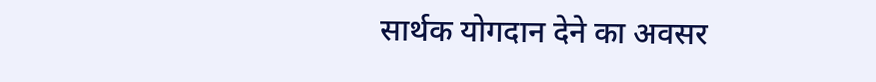सार्थक योगदान देने का अवसर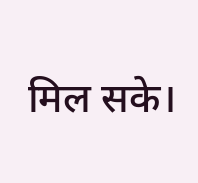मिल सके।